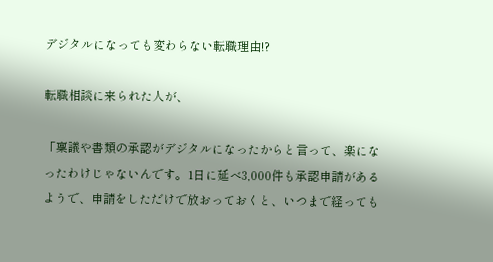デジタルになっても変わらない転職理由!?

転職相談に来られた人が、

「稟議や書類の承認がデジタルになったからと言って、楽になったわけじゃないんです。1日に延べ3,000件も承認申請があるようで、申請をしただけで放おっておくと、いつまで経っても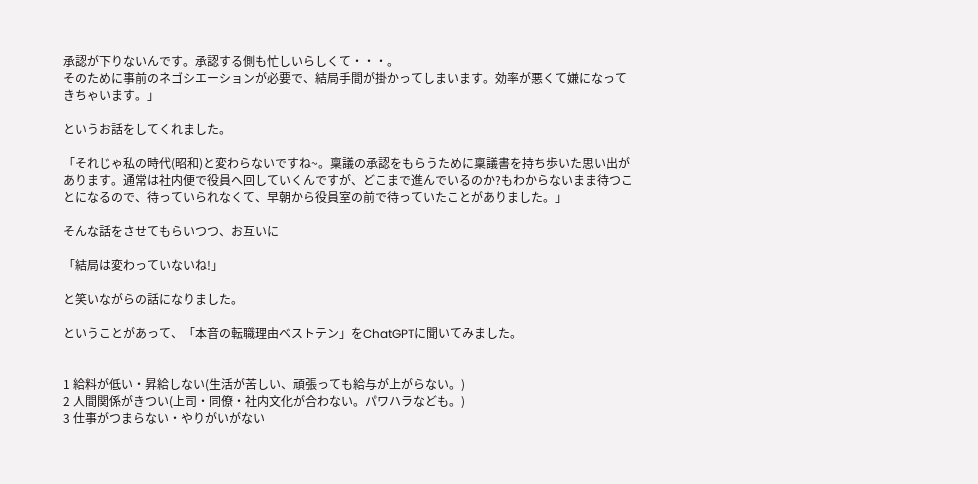承認が下りないんです。承認する側も忙しいらしくて・・・。
そのために事前のネゴシエーションが必要で、結局手間が掛かってしまいます。効率が悪くて嫌になってきちゃいます。」

というお話をしてくれました。

「それじゃ私の時代(昭和)と変わらないですね~。稟議の承認をもらうために稟議書を持ち歩いた思い出があります。通常は社内便で役員へ回していくんですが、どこまで進んでいるのか?もわからないまま待つことになるので、待っていられなくて、早朝から役員室の前で待っていたことがありました。」

そんな話をさせてもらいつつ、お互いに

「結局は変わっていないね!」

と笑いながらの話になりました。

ということがあって、「本音の転職理由ベストテン」をChatGPTに聞いてみました。


1 給料が低い・昇給しない(生活が苦しい、頑張っても給与が上がらない。)
2 人間関係がきつい(上司・同僚・社内文化が合わない。パワハラなども。)
3 仕事がつまらない・やりがいがない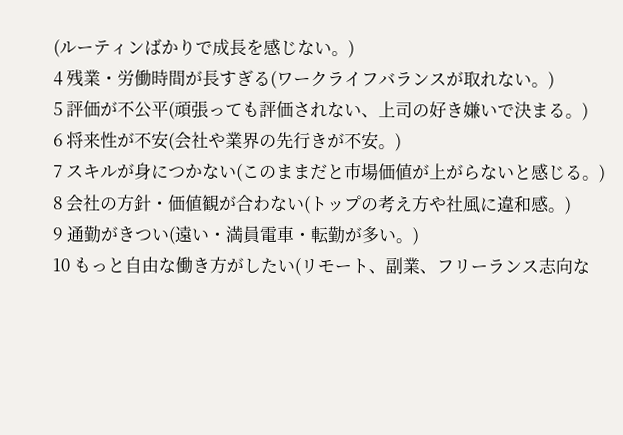(ルーティンばかりで成長を感じない。)
4 残業・労働時間が長すぎる(ワークライフバランスが取れない。)
5 評価が不公平(頑張っても評価されない、上司の好き嫌いで決まる。)
6 将来性が不安(会社や業界の先行きが不安。)
7 スキルが身につかない(このままだと市場価値が上がらないと感じる。)
8 会社の方針・価値観が合わない(トップの考え方や社風に違和感。)
9 通勤がきつい(遠い・満員電車・転勤が多い。)
10 もっと自由な働き方がしたい(リモート、副業、フリーランス志向な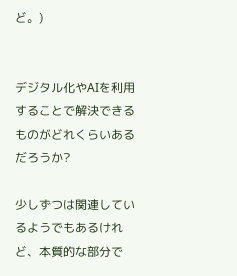ど。)


デジタル化やAIを利用することで解決できるものがどれくらいあるだろうか?

少しずつは関連しているようでもあるけれど、本質的な部分で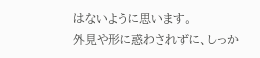はないように思います。
外見や形に惑わされずに、しっか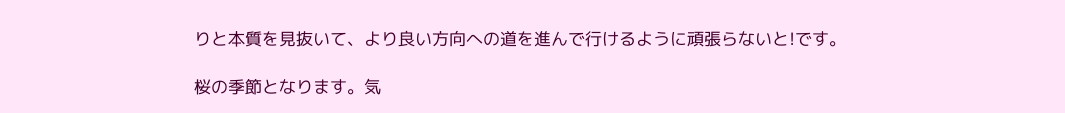りと本質を見抜いて、より良い方向への道を進んで行けるように頑張らないと!です。

桜の季節となります。気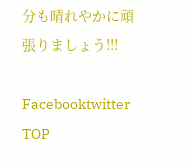分も晴れやかに頑張りましょう!!!

Facebooktwitter
TOP